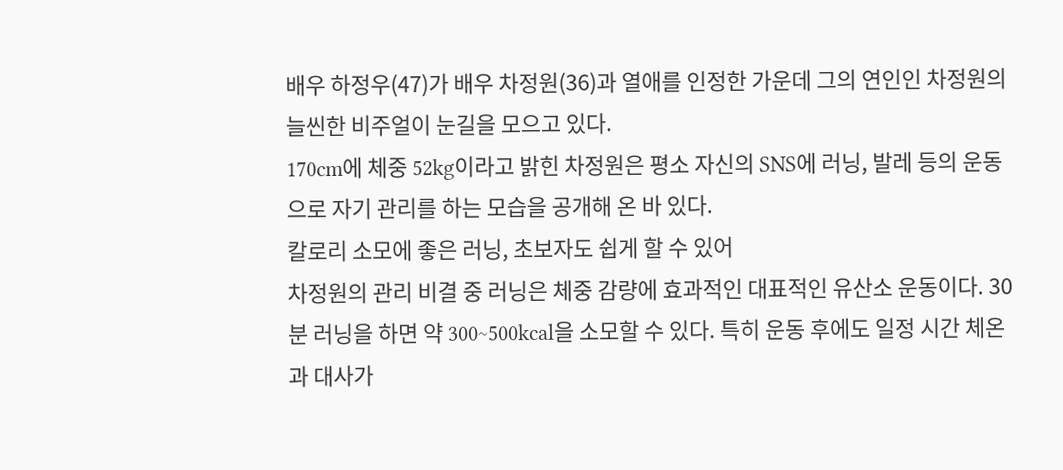배우 하정우(47)가 배우 차정원(36)과 열애를 인정한 가운데 그의 연인인 차정원의 늘씬한 비주얼이 눈길을 모으고 있다.
170cm에 체중 52kg이라고 밝힌 차정원은 평소 자신의 SNS에 러닝, 발레 등의 운동으로 자기 관리를 하는 모습을 공개해 온 바 있다.
칼로리 소모에 좋은 러닝, 초보자도 쉽게 할 수 있어
차정원의 관리 비결 중 러닝은 체중 감량에 효과적인 대표적인 유산소 운동이다. 30분 러닝을 하면 약 300~500kcal을 소모할 수 있다. 특히 운동 후에도 일정 시간 체온과 대사가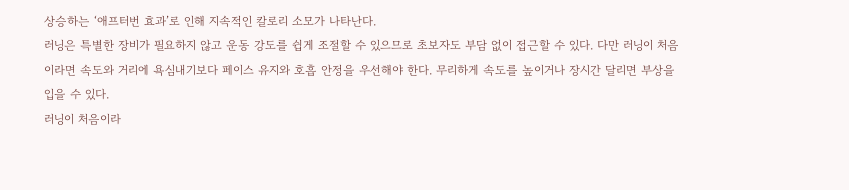상승하는 ‘애프터번 효과’로 인해 지속적인 칼로리 소모가 나타난다.
러닝은 특별한 장비가 필요하지 않고 운동 강도를 쉽게 조절할 수 있으므로 초보자도 부담 없이 접근할 수 있다. 다만 러닝이 처음이라면 속도와 거리에 욕심내기보다 페이스 유지와 호흡 안정을 우선해야 한다. 무리하게 속도를 높이거나 장시간 달리면 부상을 입을 수 있다.
러닝이 처음이라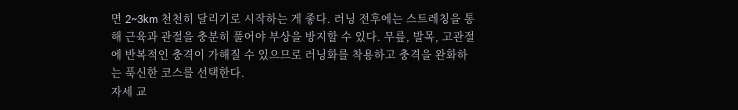면 2~3km 천천히 달리기로 시작하는 게 좋다. 러닝 전후에는 스트레칭을 통해 근육과 관절을 충분히 풀어야 부상을 방지할 수 있다. 무릎, 발목, 고관절에 반복적인 충격이 가해질 수 있으므로 러닝화를 착용하고 충격을 완화하는 푹신한 코스를 선택한다.
자세 교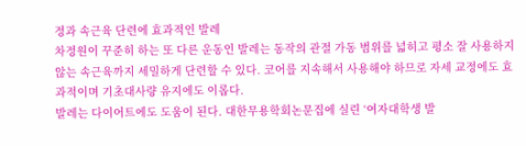정과 속근육 단련에 효과적인 발레
차정원이 꾸준히 하는 또 다른 운동인 발레는 동작의 관절 가동 범위를 넓히고 평소 잘 사용하지 않는 속근육까지 세밀하게 단련할 수 있다. 코어를 지속해서 사용해야 하므로 자세 교정에도 효과적이며 기초대사량 유지에도 이롭다.
발레는 다이어트에도 도움이 된다. 대한무용학회논문집에 실린 ‘여자대학생 발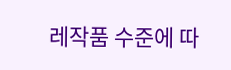레작품 수준에 따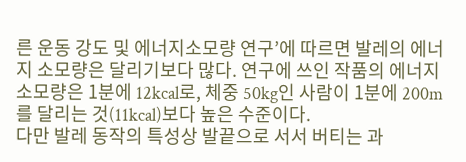른 운동 강도 및 에너지소모량 연구’에 따르면 발레의 에너지 소모량은 달리기보다 많다. 연구에 쓰인 작품의 에너지 소모량은 1분에 12kcal로, 체중 50kg인 사람이 1분에 200m를 달리는 것(11kcal)보다 높은 수준이다.
다만 발레 동작의 특성상 발끝으로 서서 버티는 과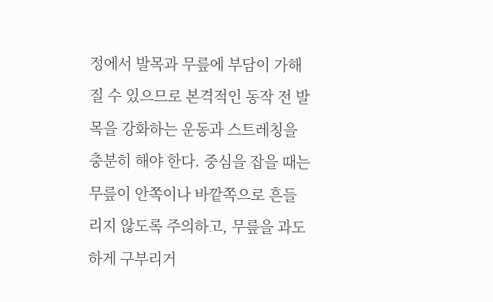정에서 발목과 무릎에 부담이 가해질 수 있으므로 본격적인 동작 전 발목을 강화하는 운동과 스트레칭을 충분히 해야 한다. 중심을 잡을 때는 무릎이 안쪽이나 바깥쪽으로 흔들리지 않도록 주의하고, 무릎을 과도하게 구부리거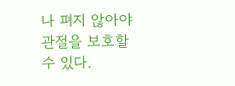나 펴지 않아야 관절을 보호할 수 있다.